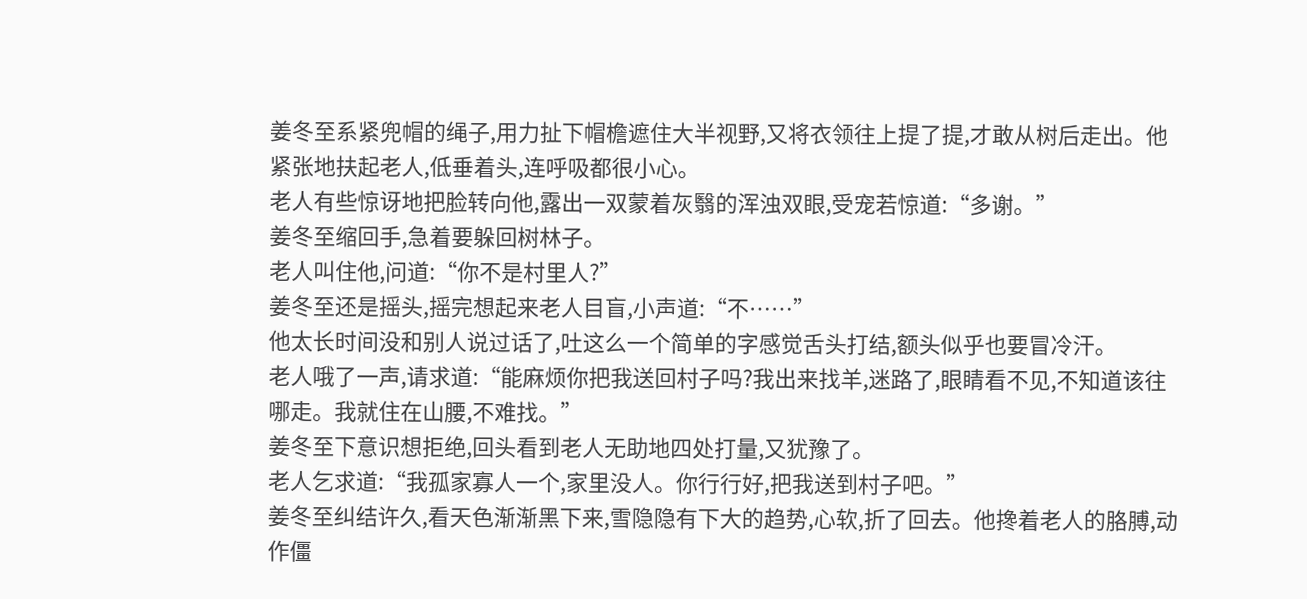姜冬至系紧兜帽的绳子,用力扯下帽檐遮住大半视野,又将衣领往上提了提,才敢从树后走出。他紧张地扶起老人,低垂着头,连呼吸都很小心。
老人有些惊讶地把脸转向他,露出一双蒙着灰翳的浑浊双眼,受宠若惊道:“多谢。”
姜冬至缩回手,急着要躲回树林子。
老人叫住他,问道:“你不是村里人?”
姜冬至还是摇头,摇完想起来老人目盲,小声道:“不……”
他太长时间没和别人说过话了,吐这么一个简单的字感觉舌头打结,额头似乎也要冒冷汗。
老人哦了一声,请求道:“能麻烦你把我送回村子吗?我出来找羊,迷路了,眼睛看不见,不知道该往哪走。我就住在山腰,不难找。”
姜冬至下意识想拒绝,回头看到老人无助地四处打量,又犹豫了。
老人乞求道:“我孤家寡人一个,家里没人。你行行好,把我送到村子吧。”
姜冬至纠结许久,看天色渐渐黑下来,雪隐隐有下大的趋势,心软,折了回去。他搀着老人的胳膊,动作僵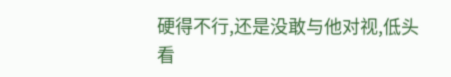硬得不行,还是没敢与他对视,低头看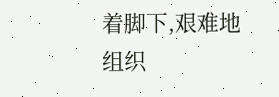着脚下,艰难地组织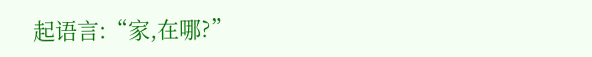起语言:“家,在哪?”